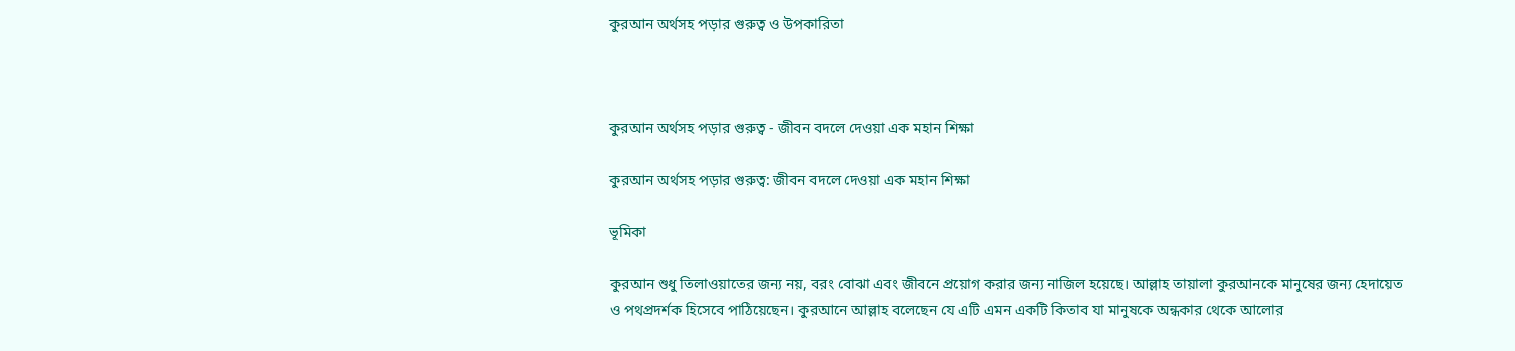কুরআন অর্থসহ পড়ার গুরুত্ব ও উপকারিতা



কুরআন অর্থসহ পড়ার গুরুত্ব - জীবন বদলে দেওয়া এক মহান শিক্ষা

কুরআন অর্থসহ পড়ার গুরুত্ব: জীবন বদলে দেওয়া এক মহান শিক্ষা

ভূমিকা

কুরআন শুধু তিলাওয়াতের জন্য নয়, বরং বোঝা এবং জীবনে প্রয়োগ করার জন্য নাজিল হয়েছে। আল্লাহ তায়ালা কুরআনকে মানুষের জন্য হেদায়েত ও পথপ্রদর্শক হিসেবে পাঠিয়েছেন। কুরআনে আল্লাহ বলেছেন যে এটি এমন একটি কিতাব যা মানুষকে অন্ধকার থেকে আলোর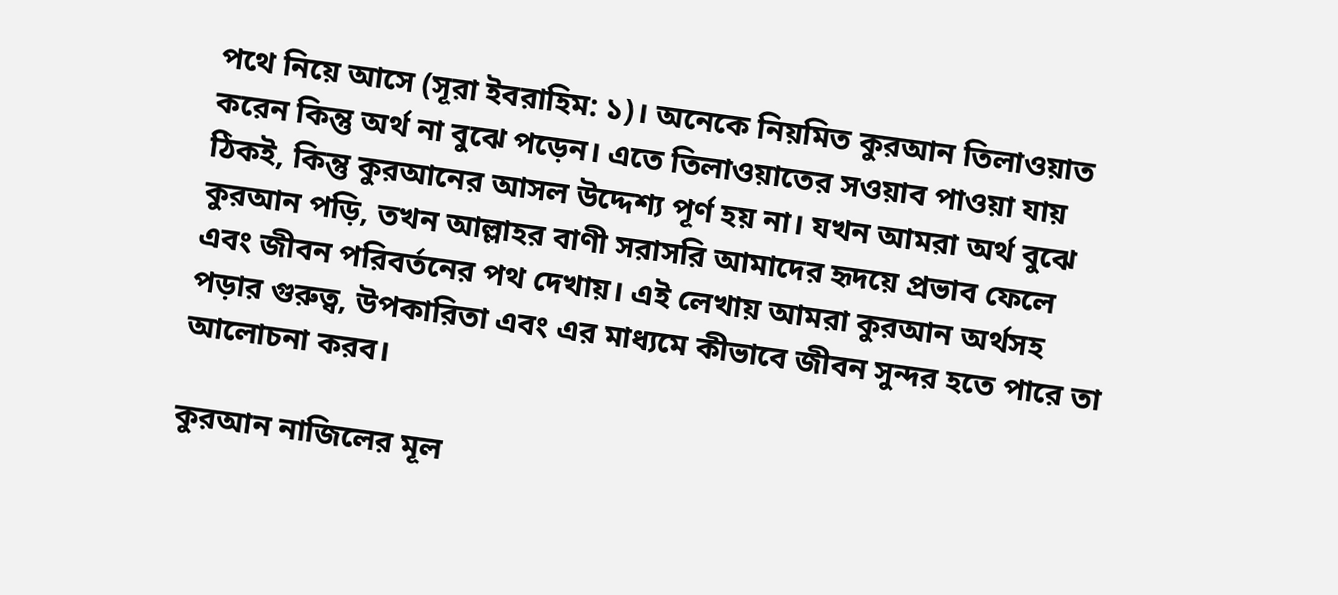পথে নিয়ে আসে (সূরা ইবরাহিম: ১)। অনেকে নিয়মিত কুরআন তিলাওয়াত করেন কিন্তু অর্থ না বুঝে পড়েন। এতে তিলাওয়াতের সওয়াব পাওয়া যায় ঠিকই, কিন্তু কুরআনের আসল উদ্দেশ্য পূর্ণ হয় না। যখন আমরা অর্থ বুঝে কুরআন পড়ি, তখন আল্লাহর বাণী সরাসরি আমাদের হৃদয়ে প্রভাব ফেলে এবং জীবন পরিবর্তনের পথ দেখায়। এই লেখায় আমরা কুরআন অর্থসহ পড়ার গুরুত্ব, উপকারিতা এবং এর মাধ্যমে কীভাবে জীবন সুন্দর হতে পারে তা আলোচনা করব।

কুরআন নাজিলের মূল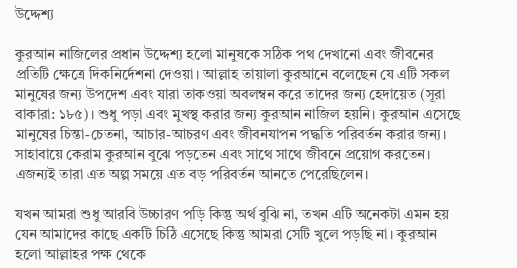উদ্দেশ্য

কুরআন নাজিলের প্রধান উদ্দেশ্য হলো মানুষকে সঠিক পথ দেখানো এবং জীবনের প্রতিটি ক্ষেত্রে দিকনির্দেশনা দেওয়া। আল্লাহ তায়ালা কুরআনে বলেছেন যে এটি সকল মানুষের জন্য উপদেশ এবং যারা তাকওয়া অবলম্বন করে তাদের জন্য হেদায়েত (সূরা বাকারা: ১৮৫)। শুধু পড়া এবং মুখস্থ করার জন্য কুরআন নাজিল হয়নি। কুরআন এসেছে মানুষের চিন্তা-চেতনা, আচার-আচরণ এবং জীবনযাপন পদ্ধতি পরিবর্তন করার জন্য। সাহাবায়ে কেরাম কুরআন বুঝে পড়তেন এবং সাথে সাথে জীবনে প্রয়োগ করতেন। এজন্যই তারা এত অল্প সময়ে এত বড় পরিবর্তন আনতে পেরেছিলেন।

যখন আমরা শুধু আরবি উচ্চারণ পড়ি কিন্তু অর্থ বুঝি না, তখন এটি অনেকটা এমন হয় যেন আমাদের কাছে একটি চিঠি এসেছে কিন্তু আমরা সেটি খুলে পড়ছি না। কুরআন হলো আল্লাহর পক্ষ থেকে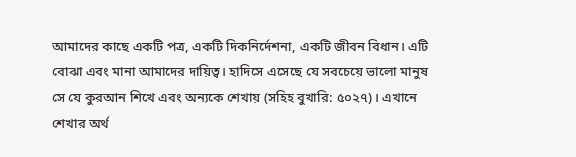আমাদের কাছে একটি পত্র, একটি দিকনির্দেশনা, একটি জীবন বিধান। এটি বোঝা এবং মানা আমাদের দায়িত্ব। হাদিসে এসেছে যে সবচেয়ে ভালো মানুষ সে যে কুরআন শিখে এবং অন্যকে শেখায় (সহিহ বুখারি: ৫০২৭)। এখানে শেখার অর্থ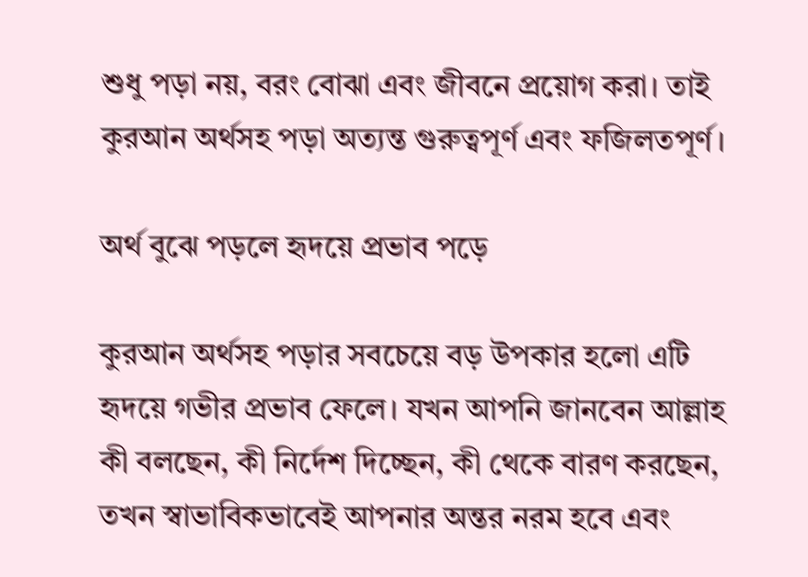শুধু পড়া নয়, বরং বোঝা এবং জীবনে প্রয়োগ করা। তাই কুরআন অর্থসহ পড়া অত্যন্ত গুরুত্বপূর্ণ এবং ফজিলতপূর্ণ।

অর্থ বুঝে পড়লে হৃদয়ে প্রভাব পড়ে

কুরআন অর্থসহ পড়ার সবচেয়ে বড় উপকার হলো এটি হৃদয়ে গভীর প্রভাব ফেলে। যখন আপনি জানবেন আল্লাহ কী বলছেন, কী নির্দেশ দিচ্ছেন, কী থেকে বারণ করছেন, তখন স্বাভাবিকভাবেই আপনার অন্তর নরম হবে এবং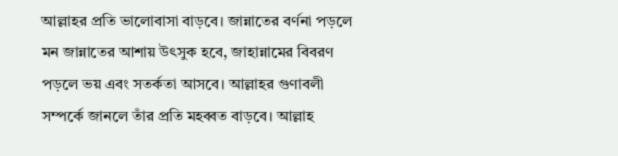আল্লাহর প্রতি ভালোবাসা বাড়বে। জান্নাতের বর্ণনা পড়লে মন জান্নাতের আশায় উৎসুক হবে, জাহান্নামের বিবরণ পড়লে ভয় এবং সতর্কতা আসবে। আল্লাহর গুণাবলী সম্পর্কে জানলে তাঁর প্রতি মহব্বত বাড়বে। আল্লাহ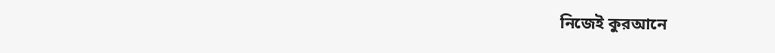নিজেই কুরআনে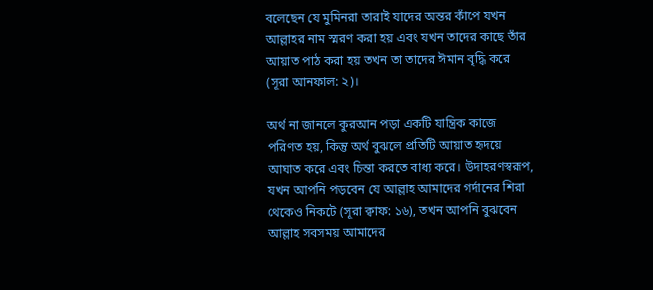বলেছেন যে মুমিনরা তারাই যাদের অন্তর কাঁপে যখন আল্লাহর নাম স্মরণ করা হয় এবং যখন তাদের কাছে তাঁর আয়াত পাঠ করা হয় তখন তা তাদের ঈমান বৃদ্ধি করে (সূরা আনফাল: ২)।

অর্থ না জানলে কুরআন পড়া একটি যান্ত্রিক কাজে পরিণত হয়, কিন্তু অর্থ বুঝলে প্রতিটি আয়াত হৃদয়ে আঘাত করে এবং চিন্তা করতে বাধ্য করে। উদাহরণস্বরূপ, যখন আপনি পড়বেন যে আল্লাহ আমাদের গর্দানের শিরা থেকেও নিকটে (সূরা ক্বাফ: ১৬), তখন আপনি বুঝবেন আল্লাহ সবসময় আমাদের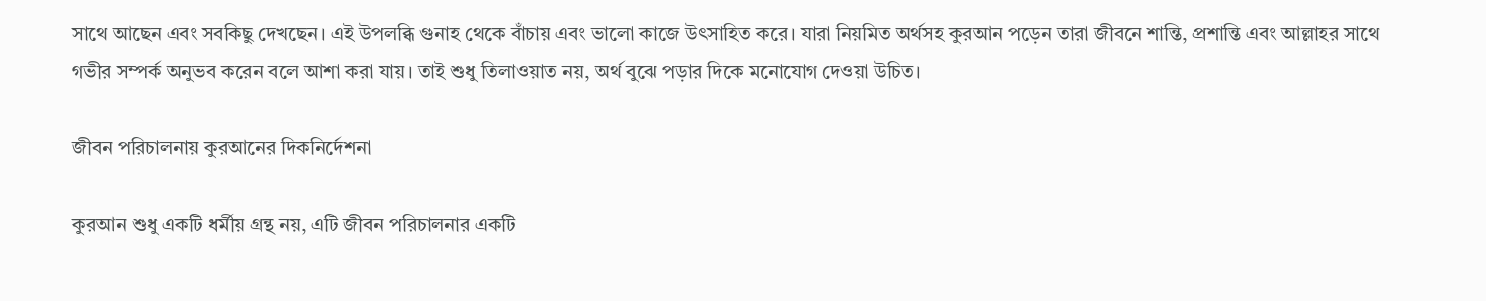সাথে আছেন এবং সবকিছু দেখছেন। এই উপলব্ধি গুনাহ থেকে বাঁচায় এবং ভালো কাজে উৎসাহিত করে। যারা নিয়মিত অর্থসহ কুরআন পড়েন তারা জীবনে শান্তি, প্রশান্তি এবং আল্লাহর সাথে গভীর সম্পর্ক অনুভব করেন বলে আশা করা যায়। তাই শুধু তিলাওয়াত নয়, অর্থ বুঝে পড়ার দিকে মনোযোগ দেওয়া উচিত।

জীবন পরিচালনায় কুরআনের দিকনির্দেশনা

কুরআন শুধু একটি ধর্মীয় গ্রন্থ নয়, এটি জীবন পরিচালনার একটি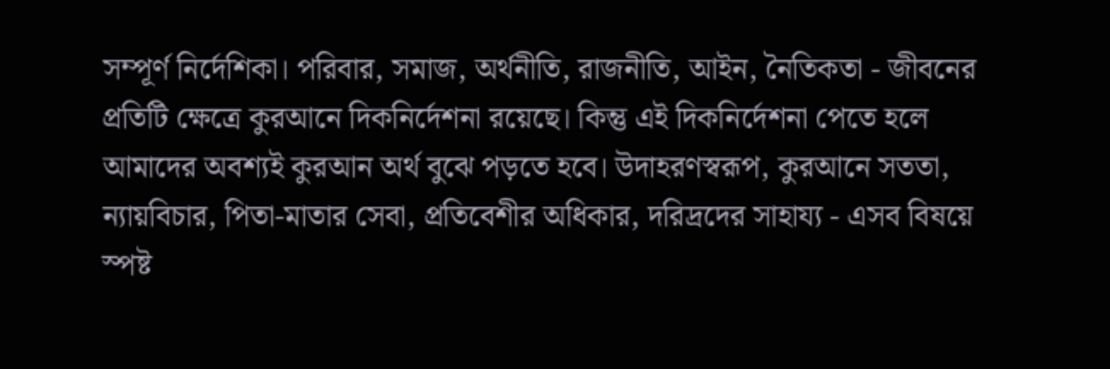সম্পূর্ণ নির্দেশিকা। পরিবার, সমাজ, অর্থনীতি, রাজনীতি, আইন, নৈতিকতা - জীবনের প্রতিটি ক্ষেত্রে কুরআনে দিকনির্দেশনা রয়েছে। কিন্তু এই দিকনির্দেশনা পেতে হলে আমাদের অবশ্যই কুরআন অর্থ বুঝে পড়তে হবে। উদাহরণস্বরূপ, কুরআনে সততা, ন্যায়বিচার, পিতা-মাতার সেবা, প্রতিবেশীর অধিকার, দরিদ্রদের সাহায্য - এসব বিষয়ে স্পষ্ট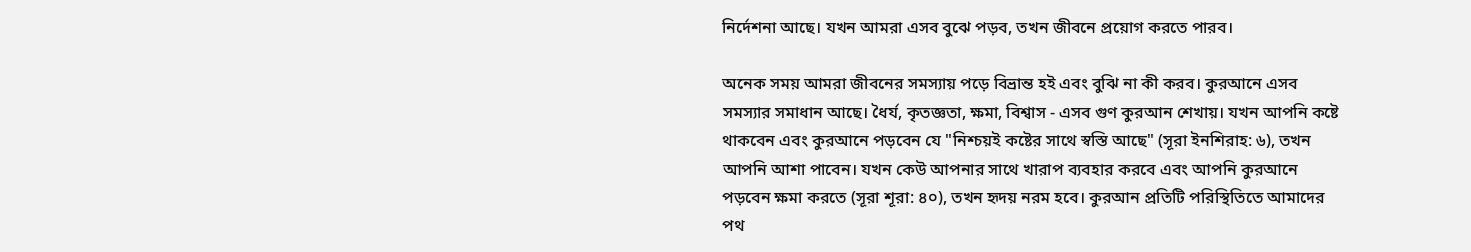নির্দেশনা আছে। যখন আমরা এসব বুঝে পড়ব, তখন জীবনে প্রয়োগ করতে পারব।

অনেক সময় আমরা জীবনের সমস্যায় পড়ে বিভ্রান্ত হই এবং বুঝি না কী করব। কুরআনে এসব সমস্যার সমাধান আছে। ধৈর্য, কৃতজ্ঞতা, ক্ষমা, বিশ্বাস - এসব গুণ কুরআন শেখায়। যখন আপনি কষ্টে থাকবেন এবং কুরআনে পড়বেন যে "নিশ্চয়ই কষ্টের সাথে স্বস্তি আছে" (সূরা ইনশিরাহ: ৬), তখন আপনি আশা পাবেন। যখন কেউ আপনার সাথে খারাপ ব্যবহার করবে এবং আপনি কুরআনে পড়বেন ক্ষমা করতে (সূরা শূরা: ৪০), তখন হৃদয় নরম হবে। কুরআন প্রতিটি পরিস্থিতিতে আমাদের পথ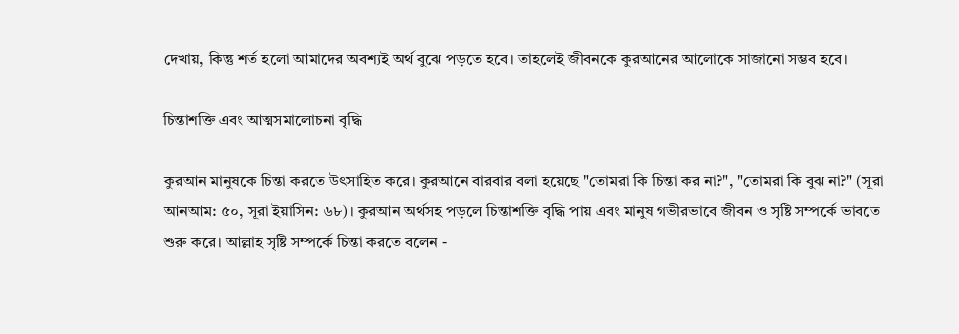দেখায়, কিন্তু শর্ত হলো আমাদের অবশ্যই অর্থ বুঝে পড়তে হবে। তাহলেই জীবনকে কুরআনের আলোকে সাজানো সম্ভব হবে।

চিন্তাশক্তি এবং আত্মসমালোচনা বৃদ্ধি

কুরআন মানুষকে চিন্তা করতে উৎসাহিত করে। কুরআনে বারবার বলা হয়েছে "তোমরা কি চিন্তা কর না?", "তোমরা কি বুঝ না?" (সূরা আনআম: ৫০, সূরা ইয়াসিন: ৬৮)। কুরআন অর্থসহ পড়লে চিন্তাশক্তি বৃদ্ধি পায় এবং মানুষ গভীরভাবে জীবন ও সৃষ্টি সম্পর্কে ভাবতে শুরু করে। আল্লাহ সৃষ্টি সম্পর্কে চিন্তা করতে বলেন -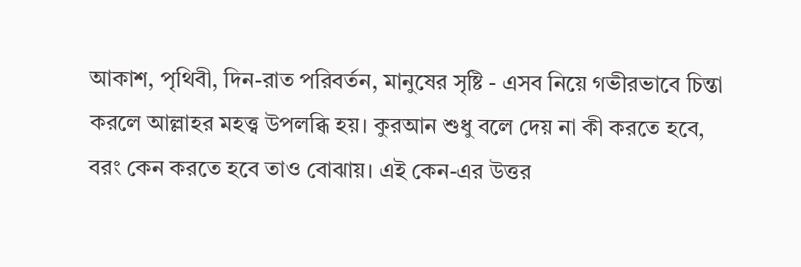আকাশ, পৃথিবী, দিন-রাত পরিবর্তন, মানুষের সৃষ্টি - এসব নিয়ে গভীরভাবে চিন্তা করলে আল্লাহর মহত্ত্ব উপলব্ধি হয়। কুরআন শুধু বলে দেয় না কী করতে হবে, বরং কেন করতে হবে তাও বোঝায়। এই কেন-এর উত্তর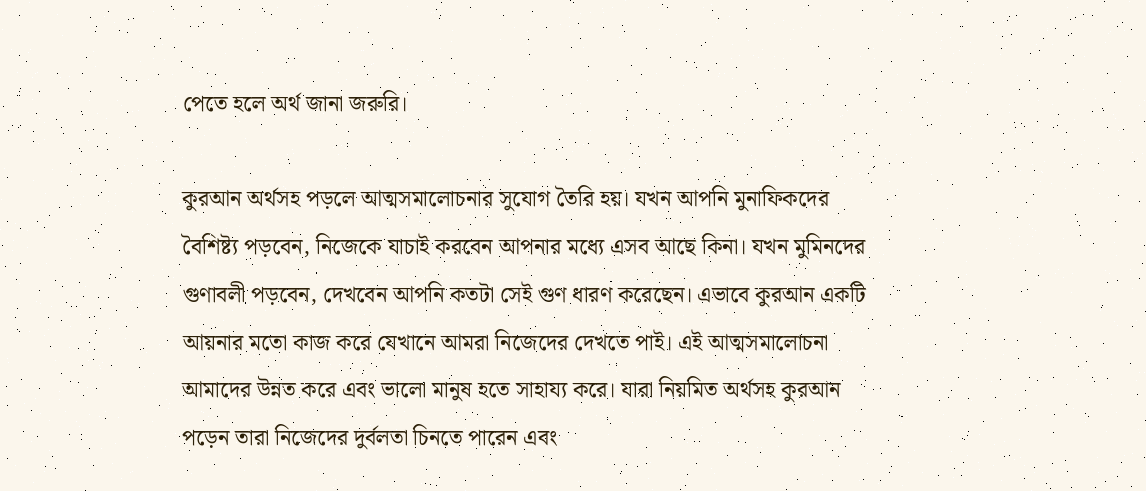পেতে হলে অর্থ জানা জরুরি।

কুরআন অর্থসহ পড়লে আত্মসমালোচনার সুযোগ তৈরি হয়। যখন আপনি মুনাফিকদের বৈশিষ্ট্য পড়বেন, নিজেকে যাচাই করবেন আপনার মধ্যে এসব আছে কিনা। যখন মুমিনদের গুণাবলী পড়বেন, দেখবেন আপনি কতটা সেই গুণ ধারণ করেছেন। এভাবে কুরআন একটি আয়নার মতো কাজ করে যেখানে আমরা নিজেদের দেখতে পাই। এই আত্মসমালোচনা আমাদের উন্নত করে এবং ভালো মানুষ হতে সাহায্য করে। যারা নিয়মিত অর্থসহ কুরআন পড়েন তারা নিজেদের দুর্বলতা চিনতে পারেন এবং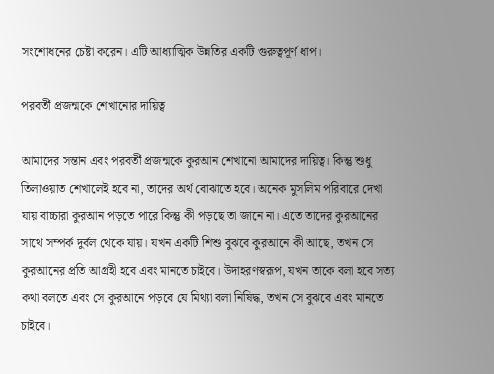সংশোধনের চেষ্টা করেন। এটি আধ্যাত্মিক উন্নতির একটি গুরুত্বপূর্ণ ধাপ।

পরবর্তী প্রজন্মকে শেখানোর দায়িত্ব

আমাদের সন্তান এবং পরবর্তী প্রজন্মকে কুরআন শেখানো আমাদের দায়িত্ব। কিন্তু শুধু তিলাওয়াত শেখালেই হবে না, তাদের অর্থ বোঝাতে হবে। অনেক মুসলিম পরিবারে দেখা যায় বাচ্চারা কুরআন পড়তে পারে কিন্তু কী পড়ছে তা জানে না। এতে তাদের কুরআনের সাথে সম্পর্ক দুর্বল থেকে যায়। যখন একটি শিশু বুঝবে কুরআনে কী আছে, তখন সে কুরআনের প্রতি আগ্রহী হবে এবং মানতে চাইবে। উদাহরণস্বরূপ, যখন তাকে বলা হবে সত্য কথা বলতে এবং সে কুরআনে পড়বে যে মিথ্যা বলা নিষিদ্ধ, তখন সে বুঝবে এবং মানতে চাইবে।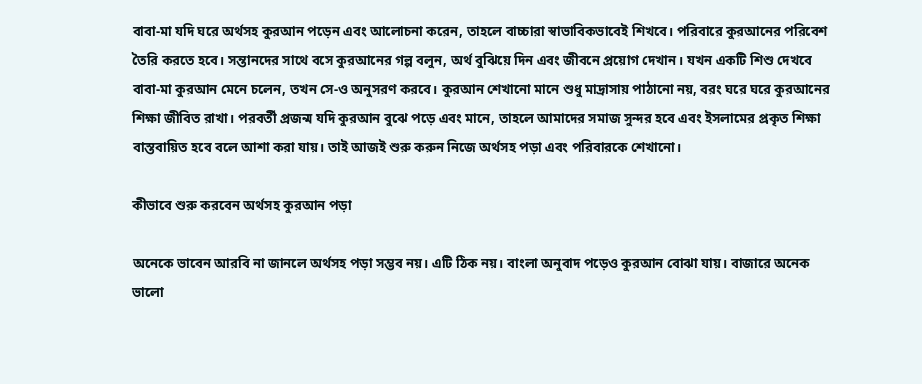বাবা-মা যদি ঘরে অর্থসহ কুরআন পড়েন এবং আলোচনা করেন, তাহলে বাচ্চারা স্বাভাবিকভাবেই শিখবে। পরিবারে কুরআনের পরিবেশ তৈরি করতে হবে। সন্তানদের সাথে বসে কুরআনের গল্প বলুন, অর্থ বুঝিয়ে দিন এবং জীবনে প্রয়োগ দেখান। যখন একটি শিশু দেখবে বাবা-মা কুরআন মেনে চলেন, তখন সে-ও অনুসরণ করবে। কুরআন শেখানো মানে শুধু মাদ্রাসায় পাঠানো নয়, বরং ঘরে ঘরে কুরআনের শিক্ষা জীবিত রাখা। পরবর্তী প্রজন্ম যদি কুরআন বুঝে পড়ে এবং মানে, তাহলে আমাদের সমাজ সুন্দর হবে এবং ইসলামের প্রকৃত শিক্ষা বাস্তবায়িত হবে বলে আশা করা যায়। তাই আজই শুরু করুন নিজে অর্থসহ পড়া এবং পরিবারকে শেখানো।

কীভাবে শুরু করবেন অর্থসহ কুরআন পড়া

অনেকে ভাবেন আরবি না জানলে অর্থসহ পড়া সম্ভব নয়। এটি ঠিক নয়। বাংলা অনুবাদ পড়েও কুরআন বোঝা যায়। বাজারে অনেক ভালো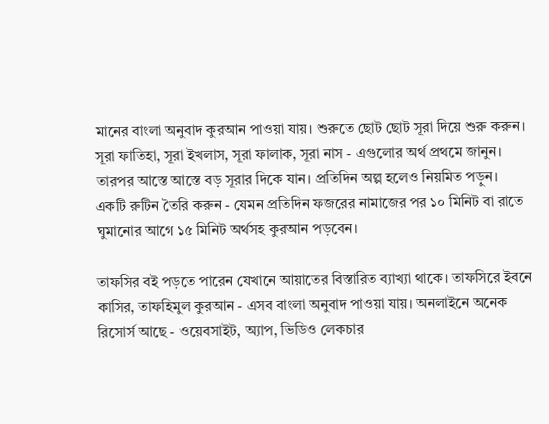মানের বাংলা অনুবাদ কুরআন পাওয়া যায়। শুরুতে ছোট ছোট সূরা দিয়ে শুরু করুন। সূরা ফাতিহা, সূরা ইখলাস, সূরা ফালাক, সূরা নাস - এগুলোর অর্থ প্রথমে জানুন। তারপর আস্তে আস্তে বড় সূরার দিকে যান। প্রতিদিন অল্প হলেও নিয়মিত পড়ুন। একটি রুটিন তৈরি করুন - যেমন প্রতিদিন ফজরের নামাজের পর ১০ মিনিট বা রাতে ঘুমানোর আগে ১৫ মিনিট অর্থসহ কুরআন পড়বেন।

তাফসির বই পড়তে পারেন যেখানে আয়াতের বিস্তারিত ব্যাখ্যা থাকে। তাফসিরে ইবনে কাসির, তাফহিমুল কুরআন - এসব বাংলা অনুবাদ পাওয়া যায়। অনলাইনে অনেক রিসোর্স আছে - ওয়েবসাইট, অ্যাপ, ভিডিও লেকচার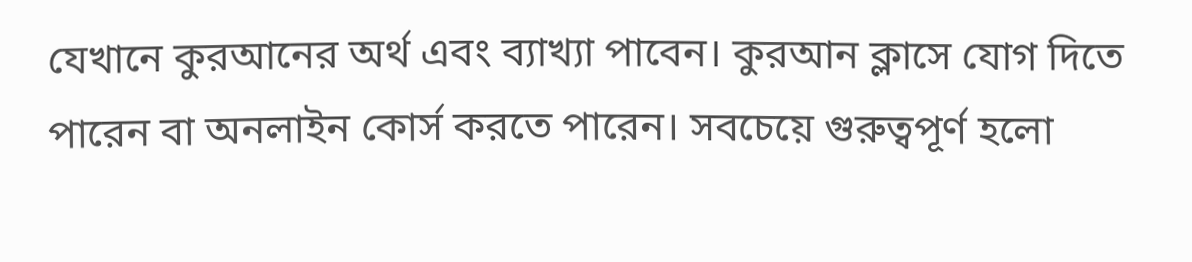যেখানে কুরআনের অর্থ এবং ব্যাখ্যা পাবেন। কুরআন ক্লাসে যোগ দিতে পারেন বা অনলাইন কোর্স করতে পারেন। সবচেয়ে গুরুত্বপূর্ণ হলো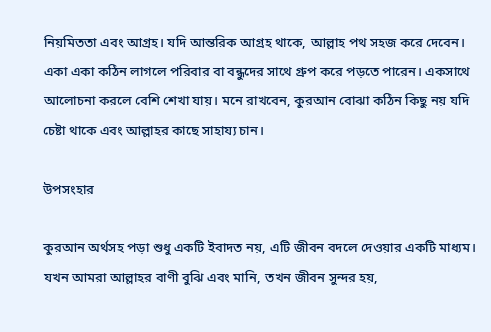নিয়মিততা এবং আগ্রহ। যদি আন্তরিক আগ্রহ থাকে, আল্লাহ পথ সহজ করে দেবেন। একা একা কঠিন লাগলে পরিবার বা বন্ধুদের সাথে গ্রুপ করে পড়তে পারেন। একসাথে আলোচনা করলে বেশি শেখা যায়। মনে রাখবেন, কুরআন বোঝা কঠিন কিছু নয় যদি চেষ্টা থাকে এবং আল্লাহর কাছে সাহায্য চান।

উপসংহার

কুরআন অর্থসহ পড়া শুধু একটি ইবাদত নয়, এটি জীবন বদলে দেওয়ার একটি মাধ্যম। যখন আমরা আল্লাহর বাণী বুঝি এবং মানি, তখন জীবন সুন্দর হয়,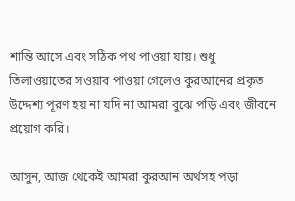শান্তি আসে এবং সঠিক পথ পাওয়া যায়। শুধু তিলাওয়াতের সওয়াব পাওয়া গেলেও কুরআনের প্রকৃত উদ্দেশ্য পূরণ হয় না যদি না আমরা বুঝে পড়ি এবং জীবনে প্রয়োগ করি।

আসুন, আজ থেকেই আমরা কুরআন অর্থসহ পড়া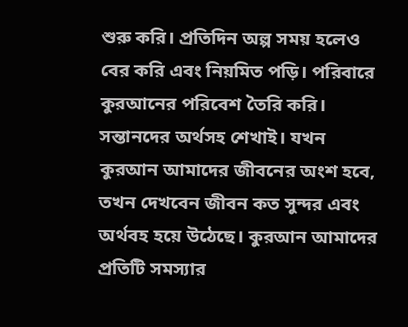শুরু করি। প্রতিদিন অল্প সময় হলেও বের করি এবং নিয়মিত পড়ি। পরিবারে কুরআনের পরিবেশ তৈরি করি। সন্তানদের অর্থসহ শেখাই। যখন কুরআন আমাদের জীবনের অংশ হবে, তখন দেখবেন জীবন কত সুন্দর এবং অর্থবহ হয়ে উঠেছে। কুরআন আমাদের প্রতিটি সমস্যার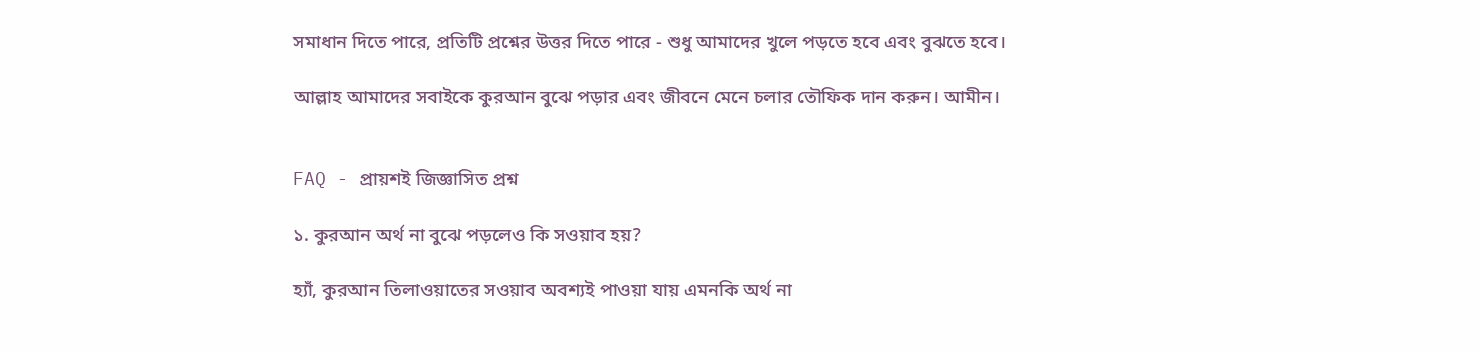সমাধান দিতে পারে, প্রতিটি প্রশ্নের উত্তর দিতে পারে - শুধু আমাদের খুলে পড়তে হবে এবং বুঝতে হবে।

আল্লাহ আমাদের সবাইকে কুরআন বুঝে পড়ার এবং জীবনে মেনে চলার তৌফিক দান করুন। আমীন।


FAQ - প্রায়শই জিজ্ঞাসিত প্রশ্ন

১. কুরআন অর্থ না বুঝে পড়লেও কি সওয়াব হয়?

হ্যাঁ, কুরআন তিলাওয়াতের সওয়াব অবশ্যই পাওয়া যায় এমনকি অর্থ না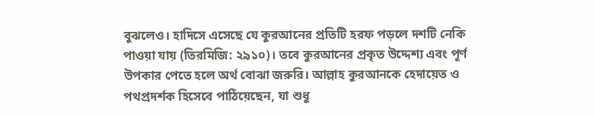বুঝলেও। হাদিসে এসেছে যে কুরআনের প্রতিটি হরফ পড়লে দশটি নেকি পাওয়া যায় (তিরমিজি: ২৯১০)। তবে কুরআনের প্রকৃত উদ্দেশ্য এবং পূর্ণ উপকার পেতে হলে অর্থ বোঝা জরুরি। আল্লাহ কুরআনকে হেদায়েত ও পথপ্রদর্শক হিসেবে পাঠিয়েছেন, যা শুধু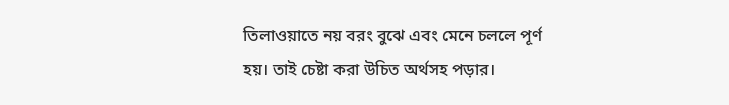তিলাওয়াতে নয় বরং বুঝে এবং মেনে চললে পূর্ণ হয়। তাই চেষ্টা করা উচিত অর্থসহ পড়ার।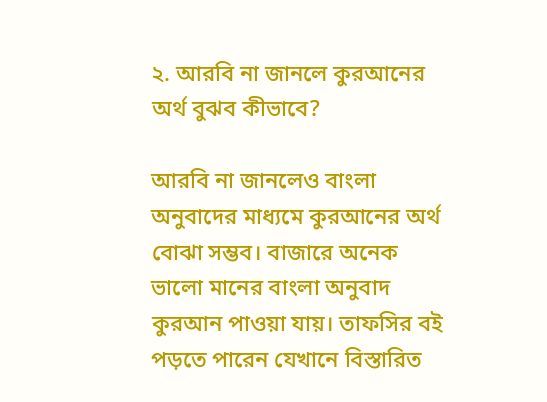২. আরবি না জানলে কুরআনের অর্থ বুঝব কীভাবে?

আরবি না জানলেও বাংলা অনুবাদের মাধ্যমে কুরআনের অর্থ বোঝা সম্ভব। বাজারে অনেক ভালো মানের বাংলা অনুবাদ কুরআন পাওয়া যায়। তাফসির বই পড়তে পারেন যেখানে বিস্তারিত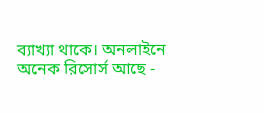ব্যাখ্যা থাকে। অনলাইনে অনেক রিসোর্স আছে -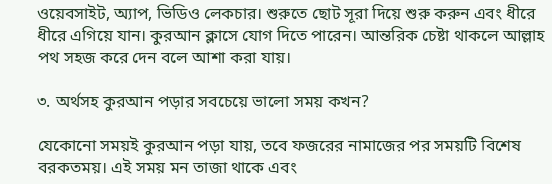ওয়েবসাইট, অ্যাপ, ভিডিও লেকচার। শুরুতে ছোট সূরা দিয়ে শুরু করুন এবং ধীরে ধীরে এগিয়ে যান। কুরআন ক্লাসে যোগ দিতে পারেন। আন্তরিক চেষ্টা থাকলে আল্লাহ পথ সহজ করে দেন বলে আশা করা যায়।

৩. অর্থসহ কুরআন পড়ার সবচেয়ে ভালো সময় কখন?

যেকোনো সময়ই কুরআন পড়া যায়, তবে ফজরের নামাজের পর সময়টি বিশেষ বরকতময়। এই সময় মন তাজা থাকে এবং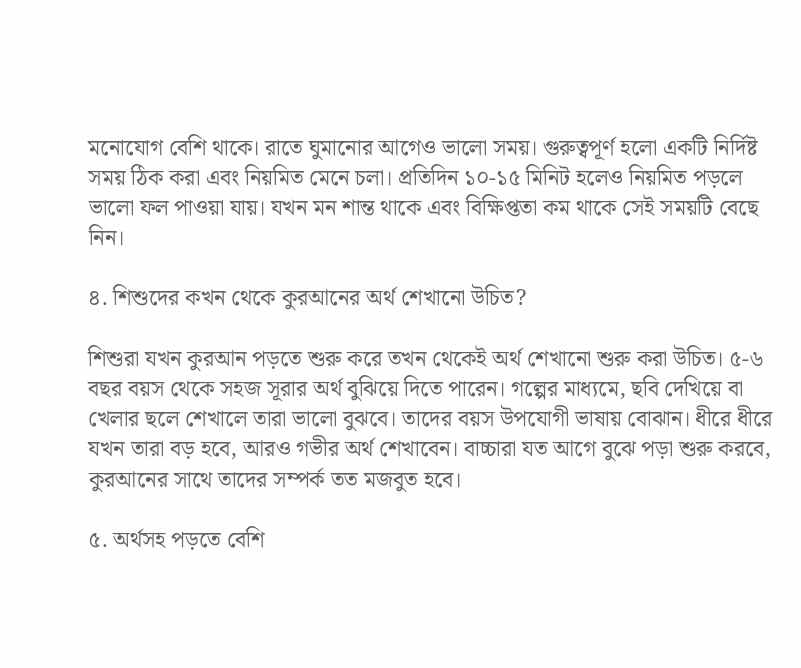মনোযোগ বেশি থাকে। রাতে ঘুমানোর আগেও ভালো সময়। গুরুত্বপূর্ণ হলো একটি নির্দিষ্ট সময় ঠিক করা এবং নিয়মিত মেনে চলা। প্রতিদিন ১০-১৫ মিনিট হলেও নিয়মিত পড়লে ভালো ফল পাওয়া যায়। যখন মন শান্ত থাকে এবং বিক্ষিপ্ততা কম থাকে সেই সময়টি বেছে নিন।

৪. শিশুদের কখন থেকে কুরআনের অর্থ শেখানো উচিত?

শিশুরা যখন কুরআন পড়তে শুরু করে তখন থেকেই অর্থ শেখানো শুরু করা উচিত। ৫-৬ বছর বয়স থেকে সহজ সূরার অর্থ বুঝিয়ে দিতে পারেন। গল্পের মাধ্যমে, ছবি দেখিয়ে বা খেলার ছলে শেখালে তারা ভালো বুঝবে। তাদের বয়স উপযোগী ভাষায় বোঝান। ধীরে ধীরে যখন তারা বড় হবে, আরও গভীর অর্থ শেখাবেন। বাচ্চারা যত আগে বুঝে পড়া শুরু করবে, কুরআনের সাথে তাদের সম্পর্ক তত মজবুত হবে।

৫. অর্থসহ পড়তে বেশি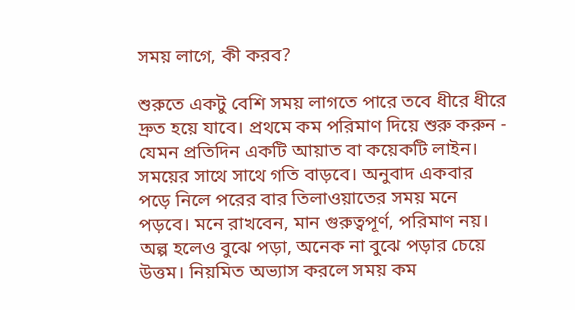সময় লাগে, কী করব?

শুরুতে একটু বেশি সময় লাগতে পারে তবে ধীরে ধীরে দ্রুত হয়ে যাবে। প্রথমে কম পরিমাণ দিয়ে শুরু করুন - যেমন প্রতিদিন একটি আয়াত বা কয়েকটি লাইন। সময়ের সাথে সাথে গতি বাড়বে। অনুবাদ একবার পড়ে নিলে পরের বার তিলাওয়াতের সময় মনে পড়বে। মনে রাখবেন, মান গুরুত্বপূর্ণ, পরিমাণ নয়। অল্প হলেও বুঝে পড়া, অনেক না বুঝে পড়ার চেয়ে উত্তম। নিয়মিত অভ্যাস করলে সময় কম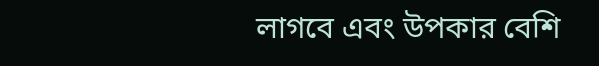লাগবে এবং উপকার বেশি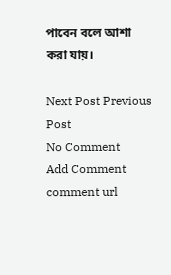পাবেন বলে আশা করা যায়।

Next Post Previous Post
No Comment
Add Comment
comment url